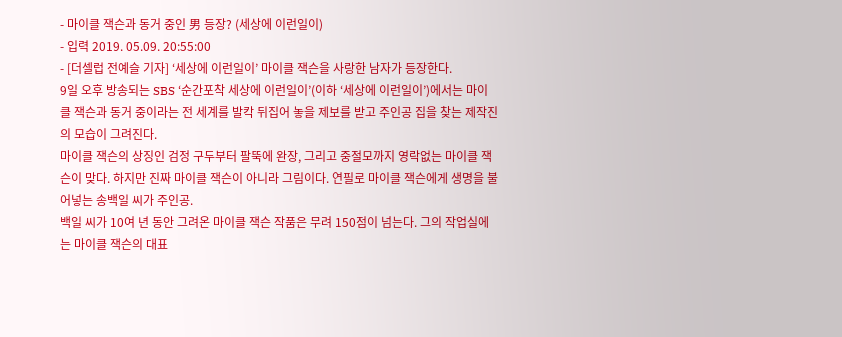- 마이클 잭슨과 동거 중인 男 등장? (세상에 이런일이)
- 입력 2019. 05.09. 20:55:00
- [더셀럽 전예슬 기자] ‘세상에 이런일이’ 마이클 잭슨을 사랑한 남자가 등장한다.
9일 오후 방송되는 SBS ‘순간포착 세상에 이런일이’(이하 ‘세상에 이런일이’)에서는 마이클 잭슨과 동거 중이라는 전 세계를 발칵 뒤집어 놓을 제보를 받고 주인공 집을 찾는 제작진의 모습이 그려진다.
마이클 잭슨의 상징인 검정 구두부터 팔뚝에 완장, 그리고 중절모까지 영락없는 마이클 잭슨이 맞다. 하지만 진짜 마이클 잭슨이 아니라 그림이다. 연필로 마이클 잭슨에게 생명을 불어넣는 송백일 씨가 주인공.
백일 씨가 10여 년 동안 그려온 마이클 잭슨 작품은 무려 150점이 넘는다. 그의 작업실에는 마이클 잭슨의 대표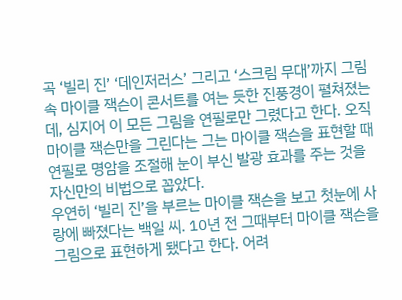곡 ‘빌리 진’ ‘데인저러스’ 그리고 ‘스크림 무대’까지 그림 속 마이클 잭슨이 콘서트를 여는 듯한 진풍경이 펼쳐졌는데, 심지어 이 모든 그림을 연필로만 그렸다고 한다. 오직 마이클 잭슨만을 그린다는 그는 마이클 잭슨을 표현할 때 연필로 명암을 조절해 눈이 부신 발광 효과를 주는 것을 자신만의 비법으로 꼽았다.
우연히 ‘빌리 진’을 부르는 마이클 잭슨을 보고 첫눈에 사랑에 빠졌다는 백일 씨. 10년 전 그때부터 마이클 잭슨을 그림으로 표현하게 됐다고 한다. 어려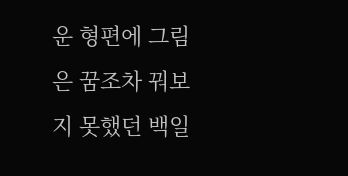운 형편에 그림은 꿈조차 꿔보지 못했던 백일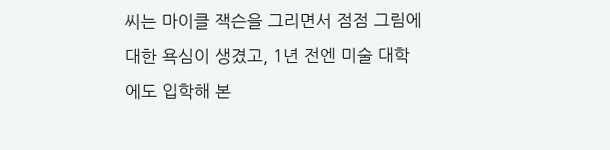씨는 마이클 잭슨을 그리면서 점점 그림에 대한 욕심이 생겼고, 1년 전엔 미술 대학에도 입학해 본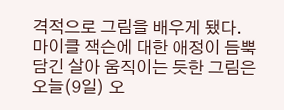격적으로 그림을 배우게 됐다.
마이클 잭슨에 대한 애정이 듬뿍 담긴 살아 움직이는 듯한 그림은 오늘(9일) 오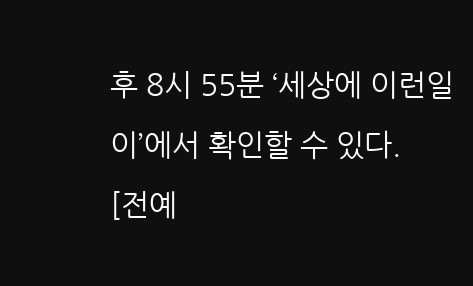후 8시 55분 ‘세상에 이런일이’에서 확인할 수 있다.
[전예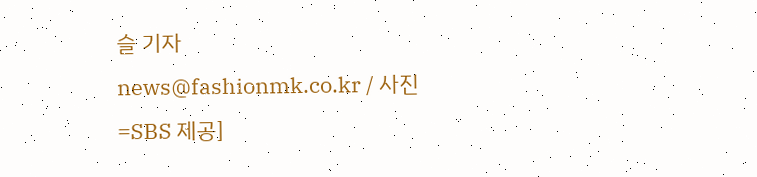슬 기자 news@fashionmk.co.kr / 사진=SBS 제공]